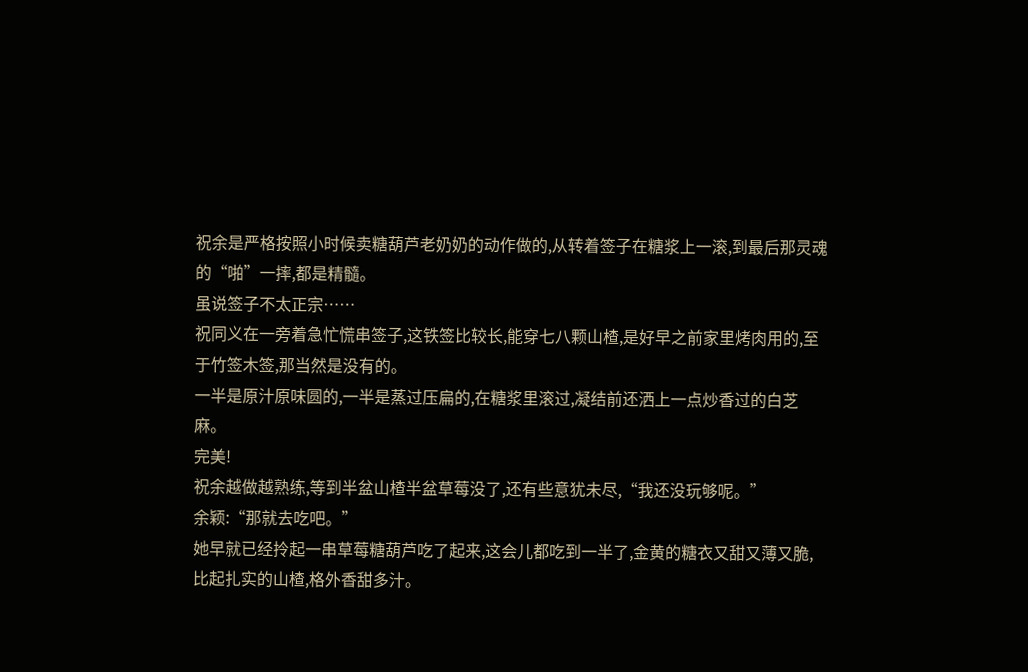祝余是严格按照小时候卖糖葫芦老奶奶的动作做的,从转着签子在糖浆上一滚,到最后那灵魂的“啪”一摔,都是精髓。
虽说签子不太正宗……
祝同义在一旁着急忙慌串签子,这铁签比较长,能穿七八颗山楂,是好早之前家里烤肉用的,至于竹签木签,那当然是没有的。
一半是原汁原味圆的,一半是蒸过压扁的,在糖浆里滚过,凝结前还洒上一点炒香过的白芝麻。
完美!
祝余越做越熟练,等到半盆山楂半盆草莓没了,还有些意犹未尽,“我还没玩够呢。”
余颖:“那就去吃吧。”
她早就已经拎起一串草莓糖葫芦吃了起来,这会儿都吃到一半了,金黄的糖衣又甜又薄又脆,比起扎实的山楂,格外香甜多汁。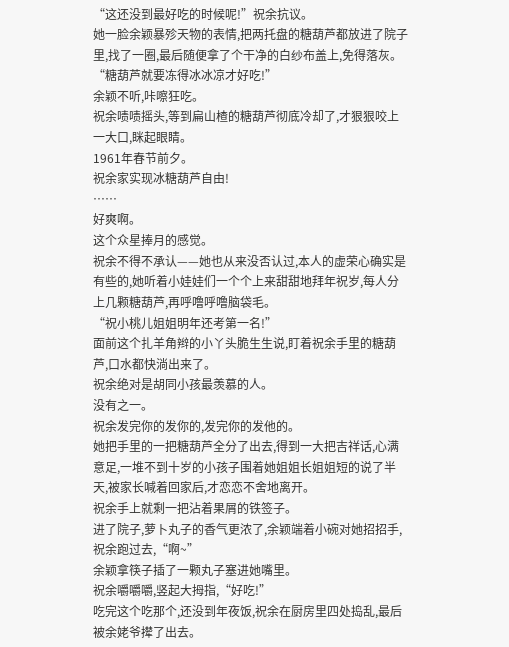“这还没到最好吃的时候呢!”祝余抗议。
她一脸余颖暴殄天物的表情,把两托盘的糖葫芦都放进了院子里,找了一圈,最后随便拿了个干净的白纱布盖上,免得落灰。
“糖葫芦就要冻得冰冰凉才好吃!”
余颖不听,咔嚓狂吃。
祝余啧啧摇头,等到扁山楂的糖葫芦彻底冷却了,才狠狠咬上一大口,眯起眼睛。
1961年春节前夕。
祝余家实现冰糖葫芦自由!
……
好爽啊。
这个众星捧月的感觉。
祝余不得不承认——她也从来没否认过,本人的虚荣心确实是有些的,她听着小娃娃们一个个上来甜甜地拜年祝岁,每人分上几颗糖葫芦,再呼噜呼噜脑袋毛。
“祝小桃儿姐姐明年还考第一名!”
面前这个扎羊角辫的小丫头脆生生说,盯着祝余手里的糖葫芦,口水都快淌出来了。
祝余绝对是胡同小孩最羡慕的人。
没有之一。
祝余发完你的发你的,发完你的发他的。
她把手里的一把糖葫芦全分了出去,得到一大把吉祥话,心满意足,一堆不到十岁的小孩子围着她姐姐长姐姐短的说了半天,被家长喊着回家后,才恋恋不舍地离开。
祝余手上就剩一把沾着果屑的铁签子。
进了院子,萝卜丸子的香气更浓了,余颖端着小碗对她招招手,祝余跑过去,“啊~”
余颖拿筷子插了一颗丸子塞进她嘴里。
祝余嚼嚼嚼,竖起大拇指,“好吃!”
吃完这个吃那个,还没到年夜饭,祝余在厨房里四处捣乱,最后被余姥爷撵了出去。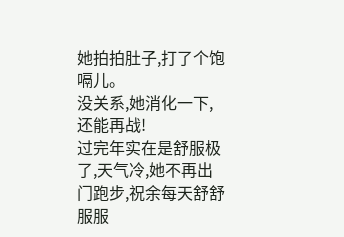她拍拍肚子,打了个饱嗝儿。
没关系,她消化一下,还能再战!
过完年实在是舒服极了,天气冷,她不再出门跑步,祝余每天舒舒服服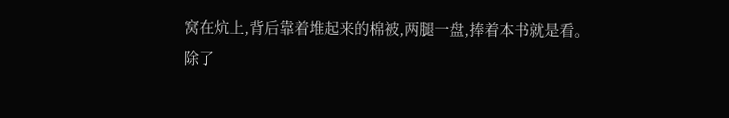窝在炕上,背后靠着堆起来的棉被,两腿一盘,捧着本书就是看。
除了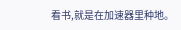看书,就是在加速器里种地。